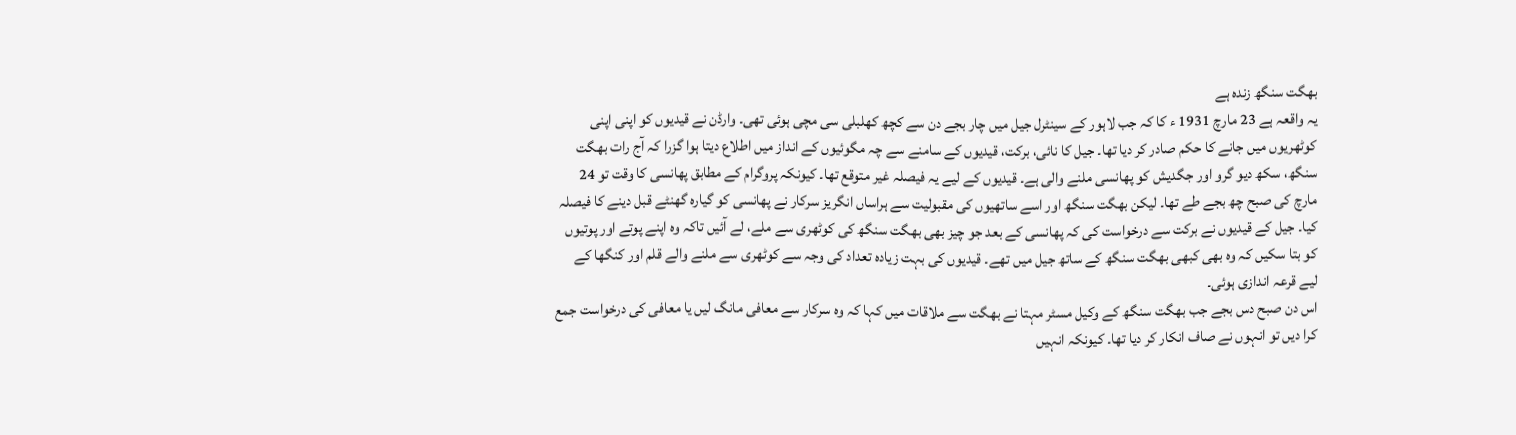بھگت سنگھ زندہ ہے
یہ واقعہ ہے 23 مارچ 1931 ء کا کہ جب لاہور کے سینٹرل جیل میں چار بجے دن سے کچھ کھلبلی سی مچی ہوئی تھی۔ وارڈن نے قیدیوں کو اپنی اپنی کوٹھریوں میں جانے کا حکم صادر کر دیا تھا۔ جیل کا نائی، برکت، قیدیوں کے سامنے سے چہ مگوئیوں کے انداز میں اطلاع دیتا ہوا گزرا کہ آج رات بھگت سنگھ، سکھ دیو گرو اور جگدیش کو پھانسی ملنے والی ہے۔ قیدیوں کے لیے یہ فیصلہ غیر متوقع تھا۔ کیونکہ پروگرام کے مطابق پھانسی کا وقت تو 24 مارچ کی صبح چھ بجے طے تھا۔ لیکن بھگت سنگھ اور اسے ساتھیوں کی مقبولیت سے ہراساں انگریز سرکار نے پھانسی کو گیارہ گھنٹے قبل دینے کا فیصلہ کیا۔ جیل کے قیدیوں نے برکت سے درخواست کی کہ پھانسی کے بعد جو چیز بھی بھگت سنگھ کی کوٹھری سے ملے، لے آئیں تاکہ وہ اپنے پوتے اور پوتیوں کو بتا سکیں کہ وہ بھی کبھی بھگت سنگھ کے ساتھ جیل میں تھے۔ قیدیوں کی بہت زیادہ تعداد کی وجہ سے کوٹھری سے ملنے والے قلم اور کنگھا کے لیے قرعہ اندازی ہوئی۔
اس دن صبح دس بجے جب بھگت سنگھ کے وکیل مسٹر مہتا نے بھگت سے ملاقات میں کہا کہ وہ سرکار سے معافی مانگ لیں یا معافی کی درخواست جمع کرا دیں تو انہوں نے صاف انکار کر دیا تھا۔ کیونکہ انہیں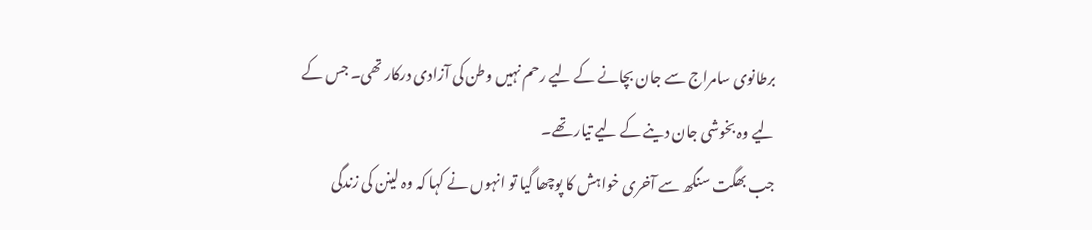برطانوی سامراج سے جان بچانے کے لیے رحم نہیں وطن کی آزادی درکار تھی۔ جس کے لیے وہ بخوشی جان دینے کے لیے تیار تھے۔
جب بھگت سنگھ سے آخری خواہش کا پوچھا گیا تو انہوں نے کہا کہ وہ لینن کی زندگی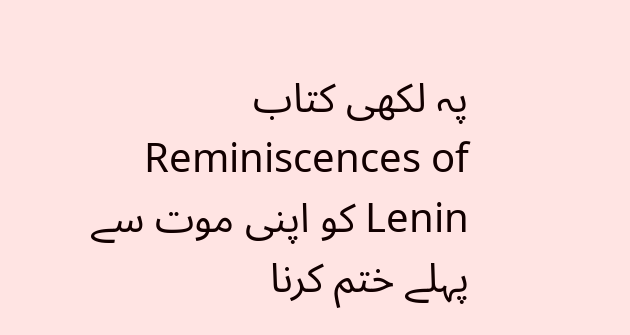پہ لکھی کتاب Reminiscences of Lenin کو اپنی موت سے پہلے ختم کرنا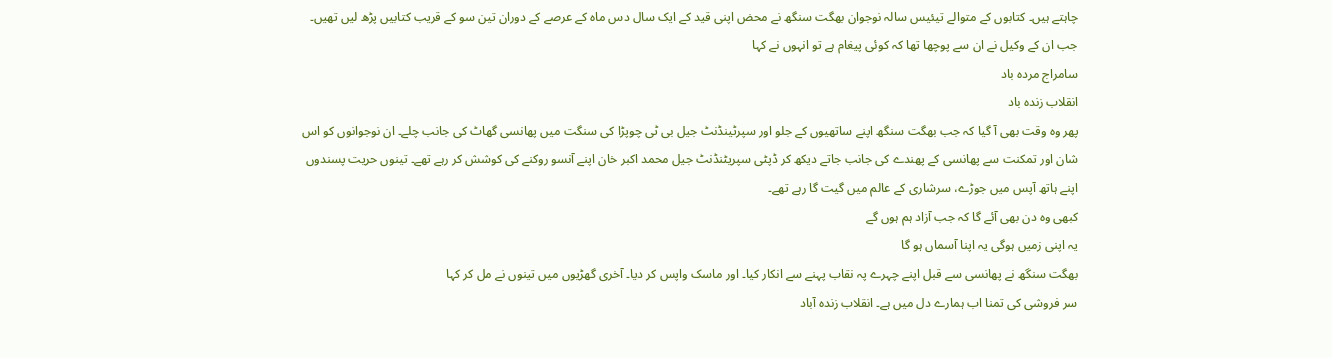چاہتے ہیں۔ کتابوں کے متوالے تیئیس سالہ نوجوان بھگت سنگھ نے محض اپنی قید کے ایک سال دس ماہ کے عرصے کے دوران تین سو کے قریب کتابیں پڑھ لیں تھیں۔
جب ان کے وکیل نے ان سے پوچھا تھا کہ کوئی پیغام ہے تو انہوں نے کہا
سامراج مردہ باد
انقلاب زندہ باد
پھر وہ وقت بھی آ گیا کہ جب بھگت سنگھ اپنے ساتھیوں کے جلو اور سپرٹینڈنٹ جیل بی ٹی چوپڑا کی سنگت میں پھانسی گھاٹ کی جانب چلے۔ ان نوجوانوں کو اس شان اور تمکنت سے پھانسی کے پھندے کی جانب جاتے دیکھ کر ڈپٹی سپریٹنڈنٹ جیل محمد اکبر خان اپنے آنسو روکنے کی کوشش کر رہے تھے۔ تینوں حریت پسندوں اپنے ہاتھ آپس میں جوڑے، سرشاری کے عالم میں گیت گا رہے تھے۔
کبھی وہ دن بھی آئے گا کہ جب آزاد ہم ہوں گے
یہ اپنی زمیں ہوگی یہ اپنا آسماں ہو گا
بھگت سنگھ نے پھانسی سے قبل اپنے چہرے پہ نقاب پہنے سے انکار کیا۔ اور ماسک واپس کر دیا۔ آخری گھڑیوں میں تینوں نے مل کر کہا
سر فروشی کی تمنا اب ہمارے دل میں ہے۔ انقلاب زندہ آباد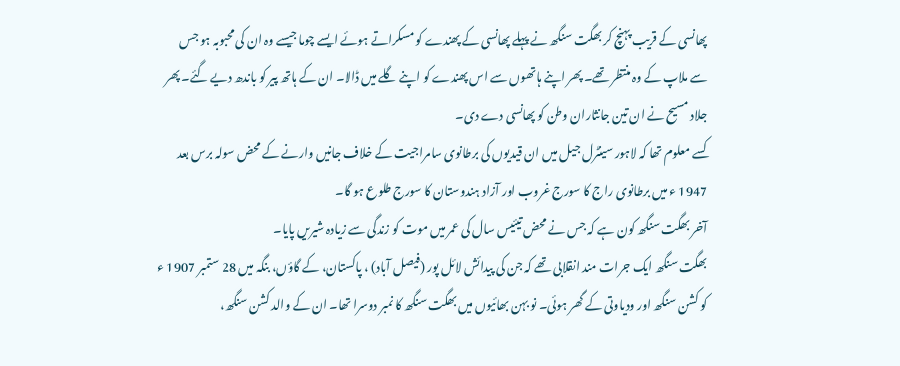پھانسی کے قریب پہنچ کر بھگت سنگھ نے پہلے پھانسی کے پھندے کو مسکراتے ہوئے ایسے چوما جیسے وہ ان کی محبوبہ ہو جس سے ملاپ کے وہ منتظر تھے۔ پھر اپنے ہاتھوں سے اس پھندے کو اپنے گلے میں ڈالا۔ ان کے ہاتھ پیر کو باندھ دیے گئے۔ پھر جلاد مسیح نے ان تین جانثاران وطن کو پھانسی دے دی۔
کسے معلوم تھا کہ لاہور سینٹرل جیل میں ان قیدیوں کی برطانوی سامراجیت کے خلاف جانیں وارنے کے محض سولہ برس بعد 1947 ء میں برطانوی راج کا سورج غروب اور آزاد ہندوستان کا سورج طلوع ہو گا۔
آخر بھگت سنگھ کون ہے کہ جس نے محض تیئیس سال کی عمر میں موت کو زندگی سے زیادہ شیریں پایا۔
بھگت سنگھ ایک جرات مند انقلابی تھے کہ جن کی پیدائش لائل پور (فیصل آباد) ، پاکستان، کے گاؤں، بنگہ میں 28 ستمبر 1907 ء کو کشن سنگھ اور ودیاوتی کے گھر ہوئی۔ نو بہن بھائیوں میں بھگت سنگھ کا نمبر دوسرا تھا۔ ان کے والد کشن سنگھ،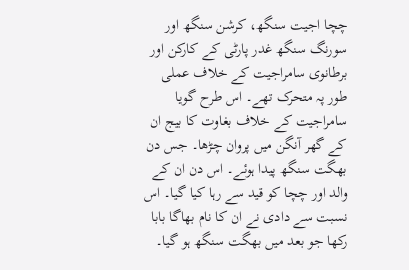چچا اجیت سنگھ، کرشن سنگھ اور سورنگ سنگھ غدر پارٹی کے کارکن اور برطانوی سامراجیت کے خلاف عملی طور پہ متحرک تھے۔ اس طرح گویا سامراجیت کے خلاف بغاوت کا بیج ان کے گھر آنگن میں پروان چڑھا۔ جس دن بھگت سنگھ پیدا ہوئے۔ اس دن ان کے والد اور چچا کو قید سے رہا کیا گیا۔ اس نسبت سے دادی نے ان کا نام بھاگا بابا رکھا جو بعد میں بھگت سنگھ ہو گیا۔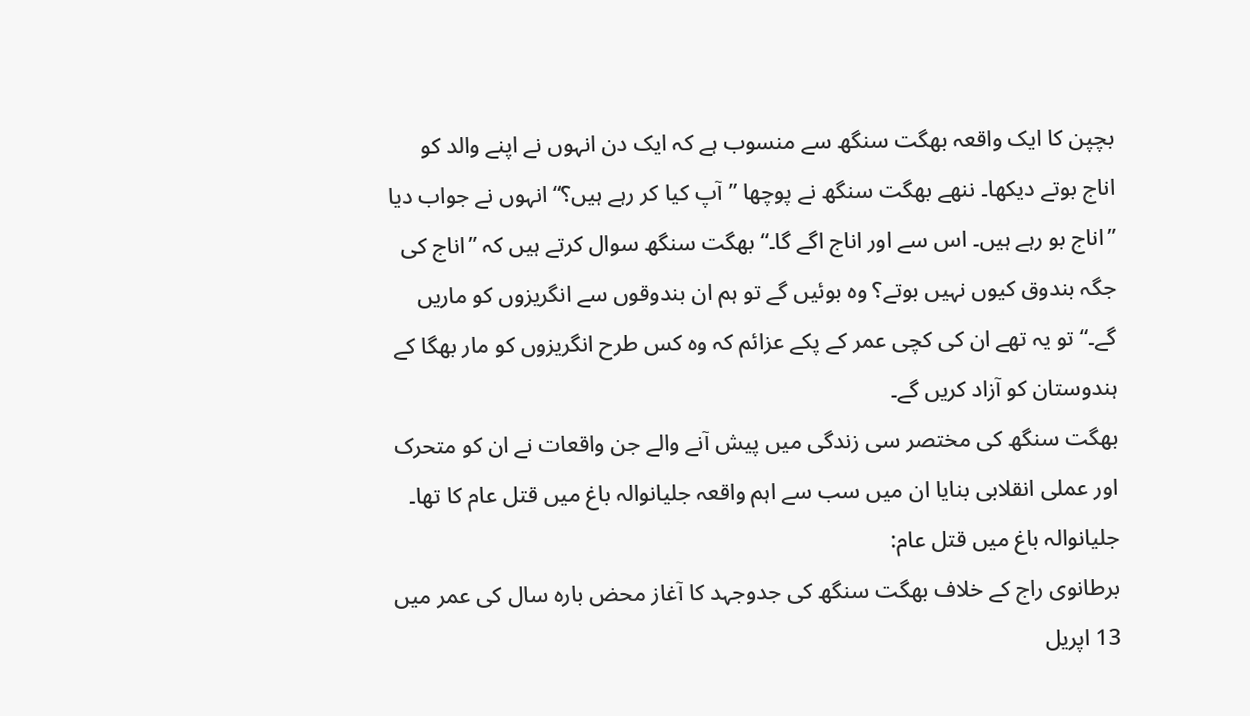بچپن کا ایک واقعہ بھگت سنگھ سے منسوب ہے کہ ایک دن انہوں نے اپنے والد کو اناج بوتے دیکھا۔ ننھے بھگت سنگھ نے پوچھا ”آپ کیا کر رہے ہیں؟“ انہوں نے جواب دیا ”اناج بو رہے ہیں۔ اس سے اور اناج اگے گا۔“ بھگت سنگھ سوال کرتے ہیں کہ ”اناج کی جگہ بندوق کیوں نہیں بوتے؟ وہ بوئیں گے تو ہم ان بندوقوں سے انگریزوں کو ماریں گے۔“ تو یہ تھے ان کی کچی عمر کے پکے عزائم کہ وہ کس طرح انگریزوں کو مار بھگا کے ہندوستان کو آزاد کریں گے۔
بھگت سنگھ کی مختصر سی زندگی میں پیش آنے والے جن واقعات نے ان کو متحرک اور عملی انقلابی بنایا ان میں سب سے اہم واقعہ جلیانوالہ باغ میں قتل عام کا تھا۔
جلیانوالہ باغ میں قتل عام:
برطانوی راج کے خلاف بھگت سنگھ کی جدوجہد کا آغاز محض بارہ سال کی عمر میں 13 اپریل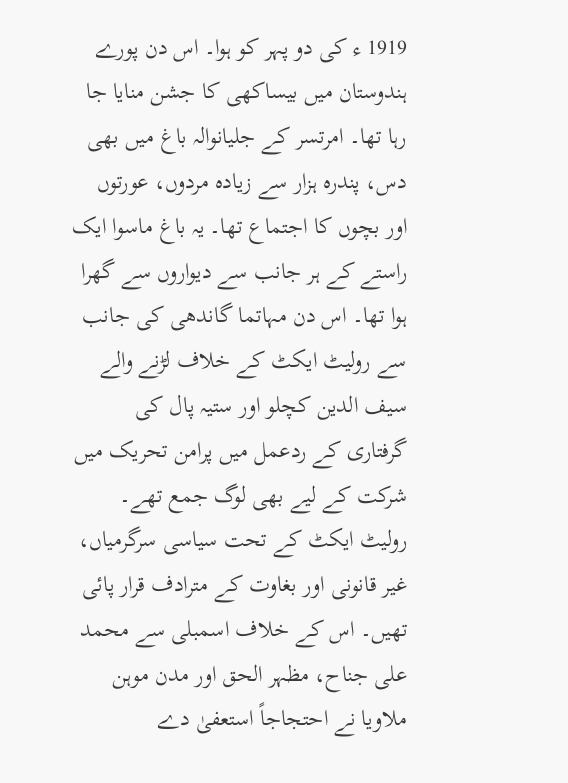1919 ء کی دو پہر کو ہوا۔ اس دن پورے ہندوستان میں بیساکھی کا جشن منایا جا رہا تھا۔ امرتسر کے جلیانوالہ باغ میں بھی دس، پندرہ ہزار سے زیادہ مردوں، عورتوں اور بچوں کا اجتماع تھا۔ یہ باغ ماسوا ایک راستے کے ہر جانب سے دیواروں سے گھرا ہوا تھا۔ اس دن مہاتما گاندھی کی جانب سے رولیٹ ایکٹ کے خلاف لڑنے والے سیف الدین کچلو اور ستیہ پال کی گرفتاری کے ردعمل میں پرامن تحریک میں شرکت کے لیے بھی لوگ جمع تھے۔ رولیٹ ایکٹ کے تحت سیاسی سرگرمیاں، غیر قانونی اور بغاوت کے مترادف قرار پائی تھیں۔ اس کے خلاف اسمبلی سے محمد علی جناح، مظہر الحق اور مدن موہن ملاویا نے احتجاجاً استعفیٰ دے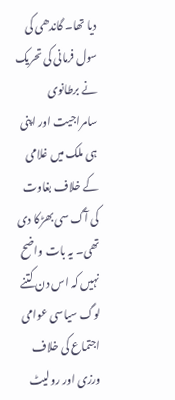دیا تھا۔ گاندھی کی سول فرمانی کی تحریک نے برطانوی سامراجیت اور اپنی ہی ملک میں غلامی کے خلاف بغاوت کی آگ سی بھڑکا دی تھی۔ یہ بات واضح نہیں کہ اس دن کتنے لوگ سیاسی عوامی اجتماع کی خلاف ورزی اور رولیٹ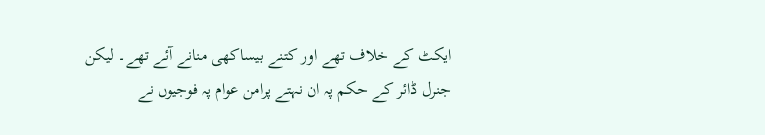ایکٹ کے خلاف تھے اور کتنے بیساکھی منانے آئے تھے۔ لیکن جنرل ڈائر کے حکم پہ ان نہتے پرامن عوام پہ فوجیوں نے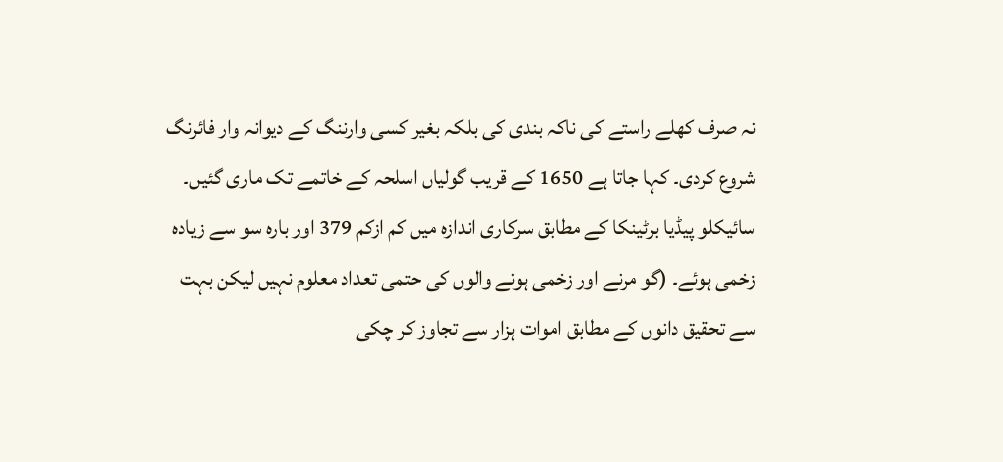نہ صرف کھلے راستے کی ناکہ بندی کی بلکہ بغیر کسی وارننگ کے دیوانہ وار فائرنگ شروع کردی۔ کہا جاتا ہے 1650 کے قریب گولیاں اسلحہ کے خاتمے تک ماری گئیں۔ سائیکلو پیڈیا برٹینکا کے مطابق سرکاری اندازہ میں کم ازکم 379 اور بارہ سو سے زیادہ زخمی ہوئے۔ (گو مرنے اور زخمی ہونے والوں کی حتمی تعداد معلوم نہیں لیکن بہت سے تحقیق دانوں کے مطابق اموات ہزار سے تجاوز کر چکی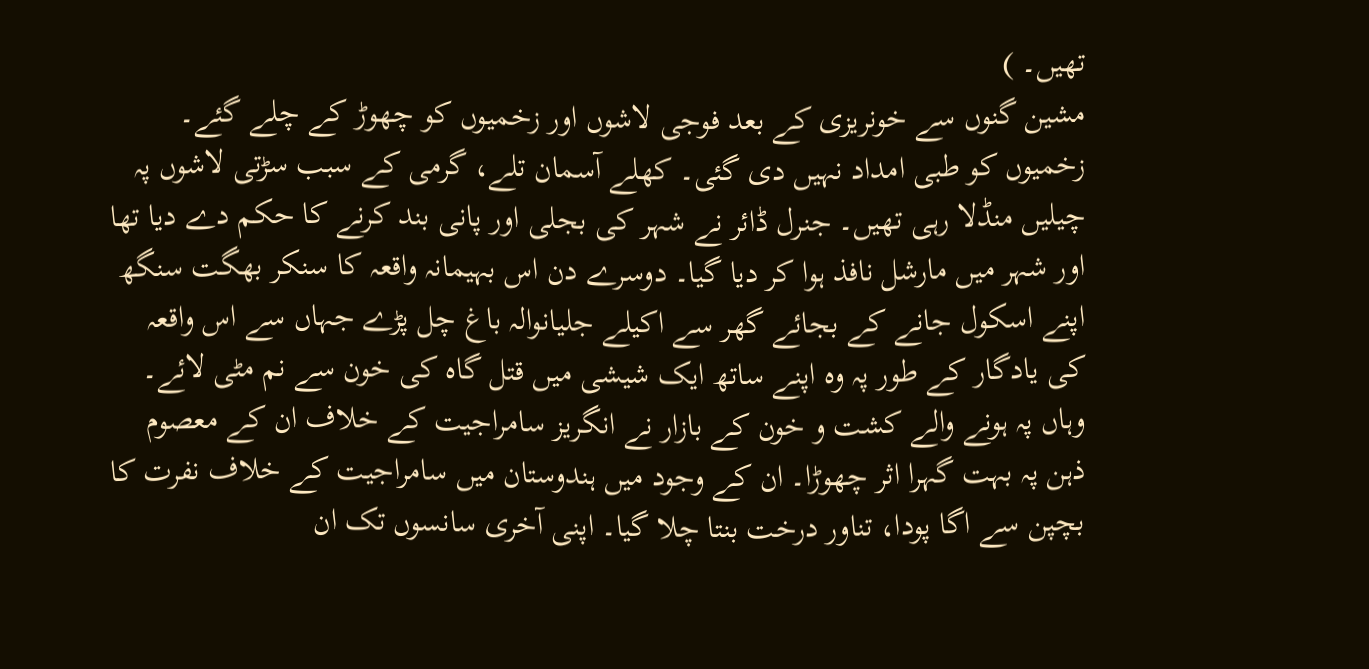تھیں۔ )
مشین گنوں سے خونریزی کے بعد فوجی لاشوں اور زخمیوں کو چھوڑ کے چلے گئے۔ زخمیوں کو طبی امداد نہیں دی گئی۔ کھلے آسمان تلے، گرمی کے سبب سڑتی لاشوں پہ چیلیں منڈلا رہی تھیں۔ جنرل ڈائر نے شہر کی بجلی اور پانی بند کرنے کا حکم دے دیا تھا اور شہر میں مارشل نافذ ہوا کر دیا گیا۔ دوسرے دن اس بہیمانہ واقعہ کا سنکر بھگت سنگھ اپنے اسکول جانے کے بجائے گھر سے اکیلے جلیانوالہ باغ چل پڑے جہاں سے اس واقعہ کی یادگار کے طور پہ وہ اپنے ساتھ ایک شیشی میں قتل گاہ کی خون سے نم مٹی لائے۔
وہاں پہ ہونے والے کشت و خون کے بازار نے انگریز سامراجیت کے خلاف ان کے معصوم ذہن پہ بہت گہرا اثر چھوڑا۔ ان کے وجود میں ہندوستان میں سامراجیت کے خلاف نفرت کا بچپن سے اگا پودا، تناور درخت بنتا چلا گیا۔ اپنی آخری سانسوں تک ان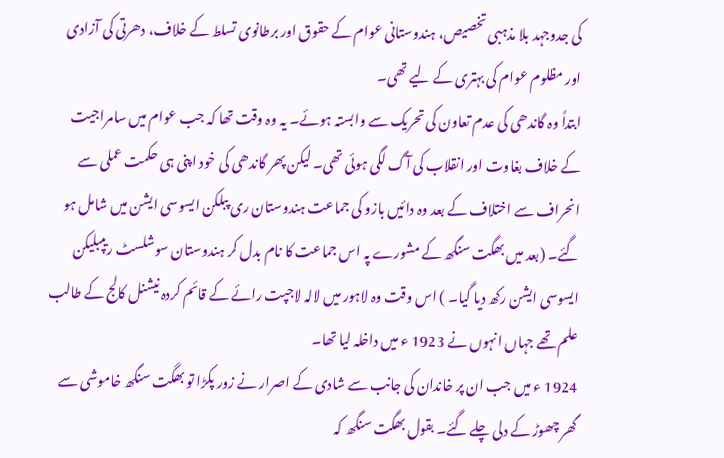کی جدوجہد بلا مذہبی تخصیص، ہندوستانی عوام کے حقوق اور برطانوی تسلط کے خلاف، دھرتی کی آزادی اور مظلوم عوام کی بہتری کے لیے تھی۔
ابتداً وہ گاندھی کی عدم تعاون کی تحریک سے وابستہ ہوئے۔ یہ وہ وقت تھا کہ جب عوام میں سامراجیت کے خلاف بغاوت اور انقلاب کی آگ لگی ہوئی تھی۔ لیکن پھر گاندھی کی خود اپنی ہی حکمت عملی سے انحراف سے اختلاف کے بعد وہ دائیں بازو کی جماعت ہندوستان ری پبلکن ایسوسی ایشن میں شامل ہو گئے۔ (بعد میں بھگت سنگھ کے مشورے پہ اس جماعت کا نام بدل کر ہندوستان سوشلسٹ ریپبلیکن ایسوسی ایشن رکھ دیا گیا۔ ) اس وقت وہ لاہور میں لالہ لاجپت رائے کے قائم کردہ نیشنل کالج کے طالب علم تھے جہاں انہوں نے 1923 ء میں داخلہ لیا تھا۔
1924 ء میں جب ان پر خاندان کی جانب سے شادی کے اصرار نے زور پکڑا تو بھگت سنگھ خاموشی سے گھر چھوڑ کے دلی چلے گئے۔ بقول بھگت سنگھ کہ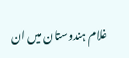غلام ہندوستان میں ان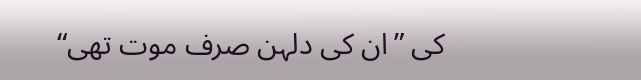کی ”ان کی دلہن صرف موت تھی“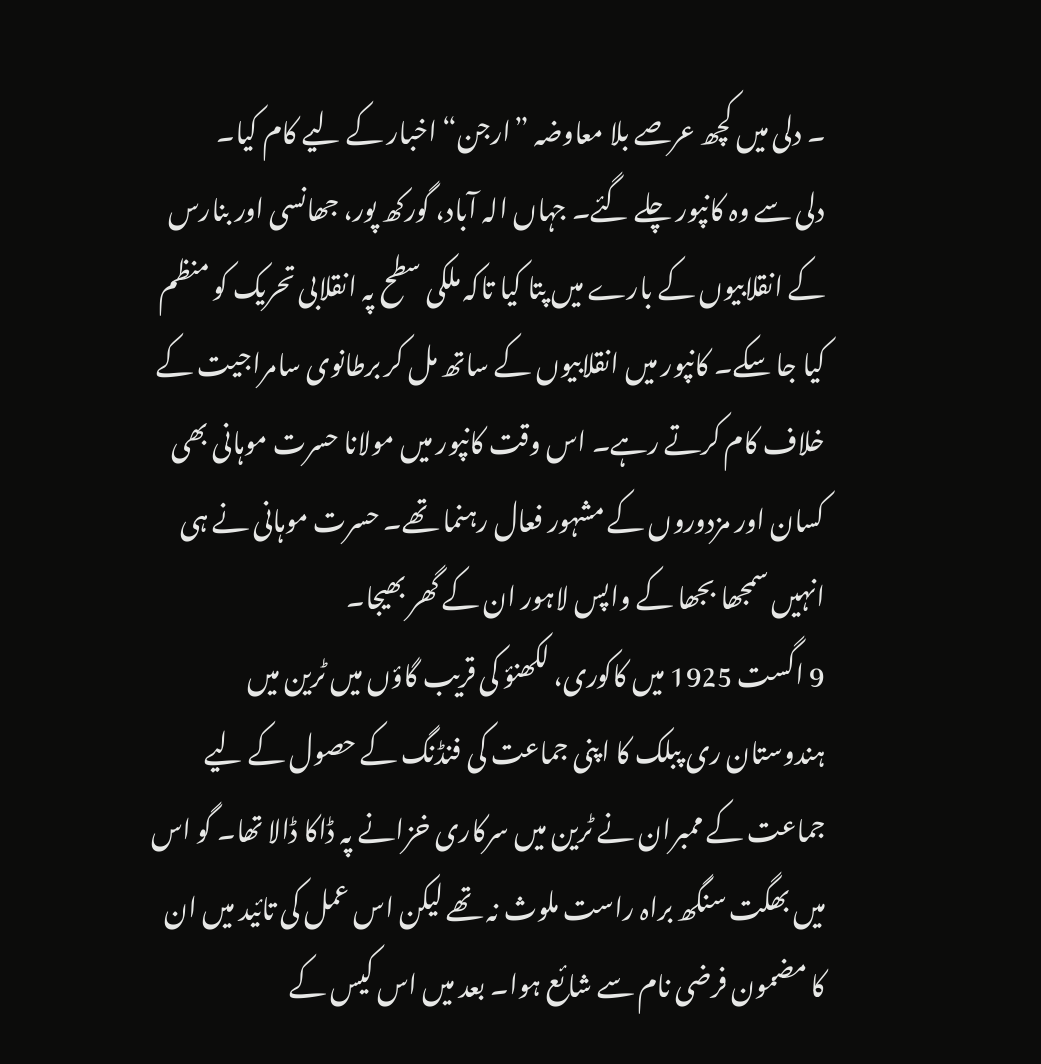۔ دلی میں کچھ عرصے بلا معاوضہ ”ارجن“ اخبار کے لیے کام کیا۔
دلی سے وہ کانپور چلے گئے۔ جہاں الہ آباد، گورکھ پور، جھانسی اور بنارس کے انقلابیوں کے بارے میں پتا کیا تاکہ ملکی سطح پہ انقلابی تحریک کو منظم کیا جا سکے۔ کانپور میں انقلابیوں کے ساتھ مل کر برطانوی سامراجیت کے خلاف کام کرتے رہے۔ اس وقت کانپور میں مولانا حسرت موہانی بھی کسان اور مزدوروں کے مشہور فعال رہنما تھے۔ حسرت موہانی نے ہی انہیں سمجھا بجھا کے واپس لاہور ان کے گھر بھیجا۔
9 اگست 1925 میں کاکوری، لکھنؤ کی قریب گاؤں میں ٹرین میں ہندوستان ری پبلک کا اپنی جماعت کی فنڈنگ کے حصول کے لیے جماعت کے ممبران نے ٹرین میں سرکاری خزانے پہ ڈاکا ڈالا تھا۔ گو اس میں بھگت سنگھ براہ راست ملوث نہ تھے لیکن اس عمل کی تائید میں ان کا مضمون فرضی نام سے شائع ہوا۔ بعد میں اس کیس کے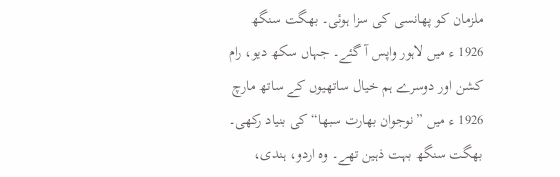ملزمان کو پھانسی کی سزا ہوئی۔ بھگت سنگھ 1926 ء میں لاہور واپس آ گئے۔ جہاں سکھ دیو، رام کشن اور دوسرے ہم خیال ساتھیوں کے ساتھ مارچ 1926 ء میں ”نوجوان بھارت سبھا“ کی بنیاد رکھی۔
بھگت سنگھ بہت ذہین تھے۔ وہ اردو، ہندی،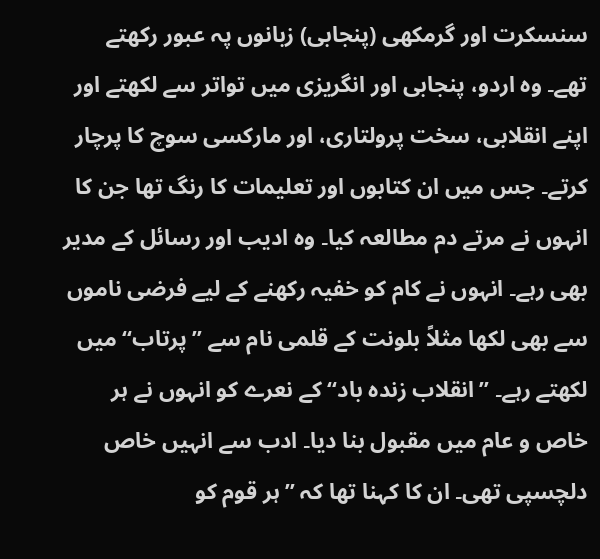سنسکرت اور گرمکھی (پنجابی) زبانوں پہ عبور رکھتے تھے۔ وہ اردو، پنجابی اور انگریزی میں تواتر سے لکھتے اور اپنے انقلابی، سخت پرولتاری، اور مارکسی سوچ کا پرچار کرتے۔ جس میں ان کتابوں اور تعلیمات کا رنگ تھا جن کا انہوں نے مرتے دم مطالعہ کیا۔ وہ ادیب اور رسائل کے مدیر بھی رہے۔ انہوں نے کام کو خفیہ رکھنے کے لیے فرضی ناموں سے بھی لکھا مثلاً بلونت کے قلمی نام سے ”پرتاب“ میں لکھتے رہے۔ ”انقلاب زندہ باد“ کے نعرے کو انہوں نے ہر خاص و عام میں مقبول بنا دیا۔ ادب سے انہیں خاص دلچسپی تھی۔ ان کا کہنا تھا کہ ”ہر قوم کو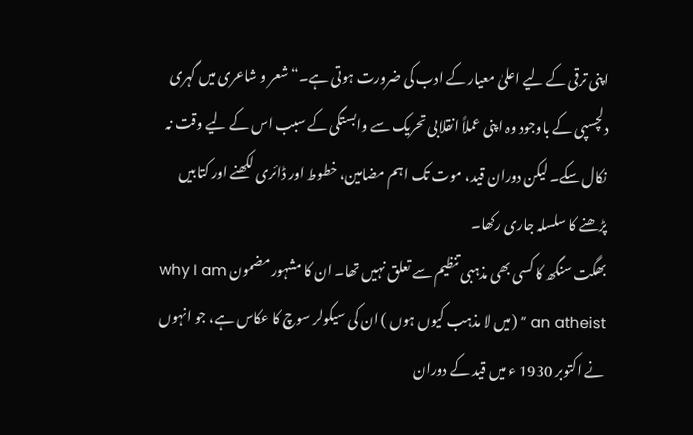اپنی ترقی کے لیے اعلیٰ معیار کے ادب کی ضرورت ہوتی ہے۔“ شعر و شاعری میں گہری دلچسپی کے باوجود وہ اپنی عملاً انقلابی تحریک سے وابستگی کے سبب اس کے لیے وقت نہ نکال سکے۔ لیکن دوران قید، موت تک اہم مضامین، خطوط اور ڈائری لکھنے اور کتابیں پڑھنے کا سلسلہ جاری رکھا۔
بھگت سنگھ کا کسی بھی مذہبی تنظیم سے تعلق نہیں تھا۔ ان کا مشہور مضمون why I am an atheist ” (میں لا مذہب کیوں ہوں ) ان کی سیکولر سوچ کا عکاس ہے، جو انہوں نے اکتوبر 1930 ء میں قید کے دوران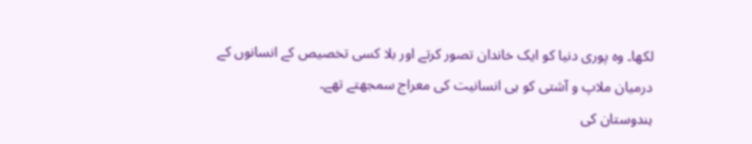لکھا۔ وہ پوری دنیا کو ایک خاندان تصور کرتے اور بلا کسی تخصیص کے انسانوں کے درمیان ملاپ و آشتی کو ہی انسانیت کی معراج سمجھتے تھے۔
ہندوستان کی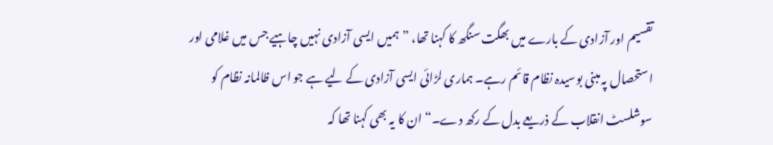تقسیم اور آزادی کے بارے میں بھگت سنگھ کا کہنا تھا، ”ہمیں ایسی آزادی نہیں چاہیے جس میں غلامی اور استحصال پہ مبنی بوسیدہ نظام قائم رہے۔ ہماری لڑائی ایسی آزادی کے لیے ہے جو اس ظالمانہ نظام کو سوشلسٹ انقلاب کے ذریعے بدل کے رکھ دے۔“ ان کا یہ بھی کہنا تھا کہ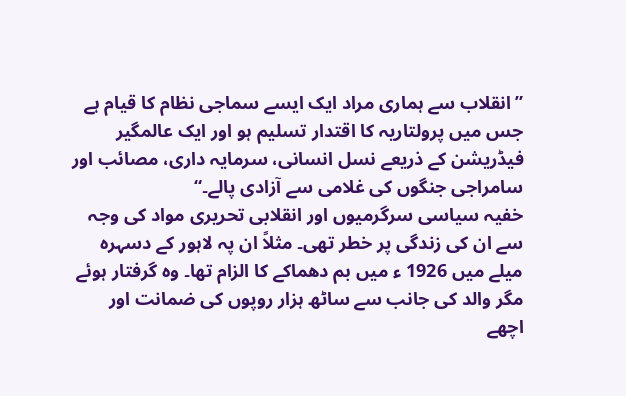”انقلاب سے ہماری مراد ایک ایسے سماجی نظام کا قیام ہے جس میں پرولتاریہ کا اقتدار تسلیم ہو اور ایک عالمگیر فیڈریشن کے ذریعے نسل انسانی، سرمایہ داری، مصائب اور سامراجی جنگوں کی غلامی سے آزادی پالے۔“
خفیہ سیاسی سرگرمیوں اور انقلابی تحریری مواد کی وجہ سے ان کی زندگی پر خطر تھی۔ مثلاً ان پہ لاہور کے دسہرہ میلے میں 1926 ء میں بم دھماکے کا الزام تھا۔ وہ گرفتار ہوئے مگر والد کی جانب سے ساٹھ ہزار روپوں کی ضمانت اور اچھے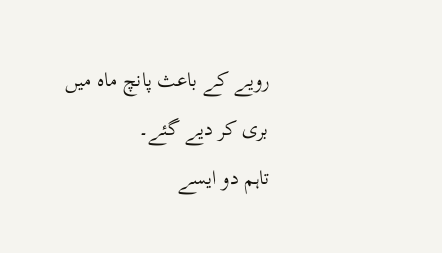رویے کے باعث پانچ ماہ میں بری کر دیے گئے۔
تاہم دو ایسے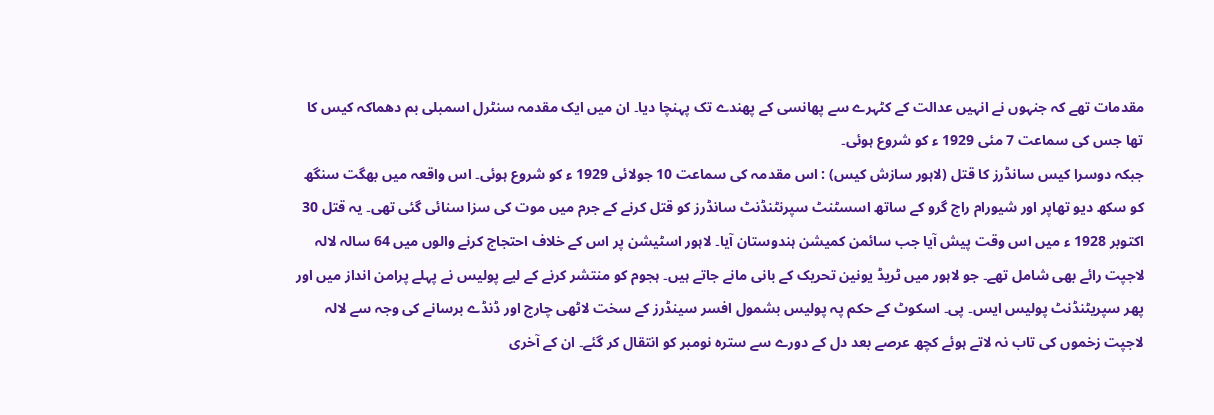مقدمات تھے کہ جنہوں نے انہیں عدالت کے کٹہرے سے پھانسی کے پھندے تک پہنچا دیا۔ ان میں ایک مقدمہ سنٹرل اسمبلی بم دھماکہ کیس کا تھا جس کی سماعت 7 مئی 1929 ء کو شروع ہوئی۔
جبکہ دوسرا کیس سانڈرز کا قتل (لاہور سازش کیس) : اس مقدمہ کی سماعت 10 جولائی 1929 ء کو شروع ہوئی۔ اس واقعہ میں بھگت سنگھ کو سکھ دیو تھاپر اور شیورام راج گرو کے ساتھ اسسٹنٹ سپرنٹنڈنٹ سانڈرز کو قتل کرنے کے جرم میں موت کی سزا سنائی گئی تھی۔ یہ قتل 30 اکتوبر 1928 ء میں اس وقت پیش آیا جب سائمن کمیشن ہندوستان آیا۔ لاہور اسٹیشن پر اس کے خلاف احتجاج کرنے والوں میں 64 سالہ لالہ لاجپت رائے بھی شامل تھے۔ جو لاہور میں ٹریڈ یونین تحریک کے بانی مانے جاتے ہیں۔ ہجوم کو منتشر کرنے کے لیے پولیس نے پہلے پرامن انداز میں اور پھر سپریٹنڈنٹ پولیس ایس۔ پی۔ اسکوٹ کے حکم پہ پولیس بشمول افسر سینڈرز کے سخت لاٹھی چارج اور ڈنڈے برسانے کی وجہ سے لالہ لاجپت زخموں کی تاب نہ لاتے ہوئے کچھ عرصے بعد دل کے دورے سے سترہ نومبر کو انتقال کر گئے۔ ان کے آخری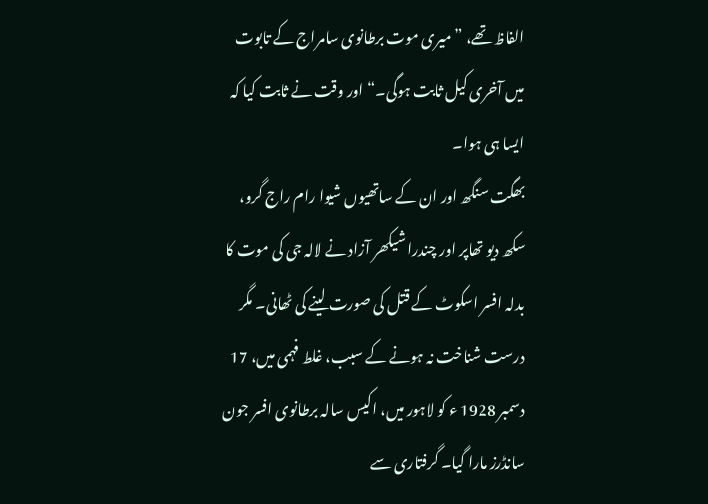الفاظ تھے، ”میری موت برطانوی سامراج کے تابوت میں آخری کیل ثابت ہوگی۔“ اور وقت نے ثابت کیا کہ ایسا ہی ہوا۔
بھگت سنگھ اور ان کے ساتھیوں شیوا رام راج گرو، سکھ دیو تھاپر اور چندرا شیکھر آزاد نے لالہ جی کی موت کا بدلہ افسر اسکوٹ کے قتل کی صورت لینے کی ٹھانی۔ مگر درست شناخت نہ ہونے کے سبب، غلط فہمی میں، 17 دسمبر 1928 ء کو لاہور میں، اکیس سالہ برطانوی افسر جون سانڈرز مارا گیا۔ گرفتاری سے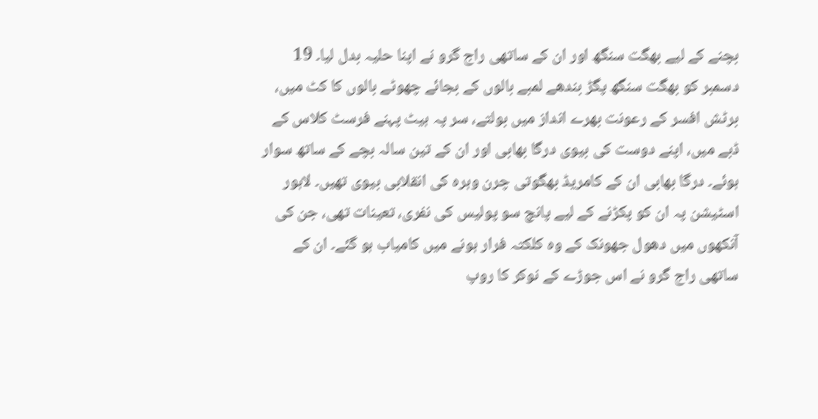بچنے کے لیے بھگت سنگھ اور ان کے ساتھی راج گرو نے اپنا حلیہ بدل لیا۔ 19 دسمبر کو بھگت سنگھ پگڑ بندھے لمبے بالوں کے بجائے چھوٹے بالوں کا کٹ میں، برٹش افسر کے رعونت بھرے انداز میں بولتے، سر پہ ہیٹ پہنے فرسٹ کلاس کے ڈبے میں، اپنے دوست کی بیوی درگا بھابی اور ان کے تین سالہ بچے کے ساتھ سوار ہوئے۔ درگا بھابی ان کے کامریڈ بھگوتی چرن وہرہ کی انقلابی بیوی تھیں۔ لاہور اسٹیشن پہ ان کو پکڑنے کے لیے پانچ سو پولیس کی نفری، تعینات تھی، جن کی آنکھوں میں دھول جھونک کے وہ کلکتہ فرار ہونے میں کامیاب ہو گئے۔ ان کے ساتھی راج گرو نے اس جوڑے کے نوکر کا روپ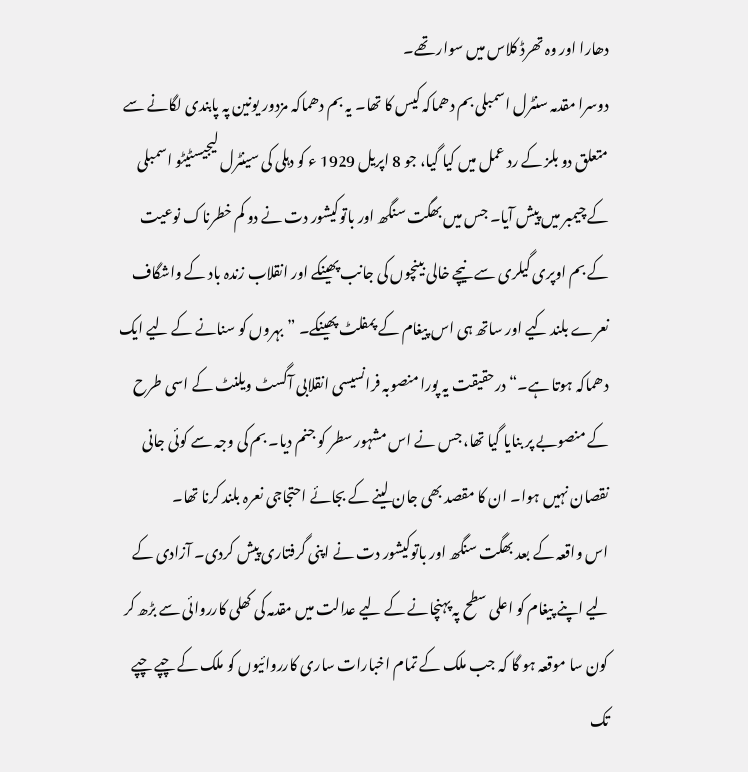دھارا اور وہ تھرڈ کلاس میں سوار تھے۔
دوسرا مقدمہ سنٹرل اسمبلی بم دھماکہ کیس کا تھا۔ یہ بم دھماکہ مزدور یونین پہ پابندی لگانے سے متعلق دو بلز کے رد عمل میں کیا گیا، جو 8 اپریل 1929 ء کو دہلی کی سینٹرل لیجیسٹیٹو اسمبلی کے چیمبر میں پیش آیا۔ جس میں بھگت سنگھ اور باتوکیشور دت نے دو کم خطرناک نوعیت کے بم اوپری گیلری سے نیچے خالی بینچوں کی جانب پھینکے اور انقلاب زندہ باد کے واشگاف نعرے بلند کیے اور ساتھ ہی اس پیغام کے پمفلٹ پھینکے۔ ”بہروں کو سنانے کے لیے ایک دھماکہ ہوتا ہے۔“ درحقیقت یہ پورا منصوبہ فرانسیسی انقلابی آگسٹ ویلنٹ کے اسی طرح کے منصوبے پر بنایا گیا تھا، جس نے اس مشہور سطر کو جنم دیا۔ بم کی وجہ سے کوئی جانی نقصان نہیں ہوا۔ ان کا مقصد بھی جان لینے کے بجائے احتجاجی نعرہ بلند کرنا تھا۔
اس واقعہ کے بعد بھگت سنگھ اور باتوکیشور دت نے اپنی گرفتاری پیش کردی۔ آزادی کے لیے اپنے پیغام کو اعلی سطح پہ پہنچانے کے لیے عدالت میں مقدمہ کی کھلی کارروائی سے بڑھ کر کون سا موقعہ ہو گا کہ جب ملک کے تمام اخبارات ساری کارروائیوں کو ملک کے چپے چپے تک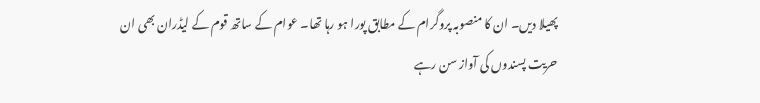پھیلا دیں۔ ان کا منصوبہ پروگرام کے مطابق پورا ہو رہا تھا۔ عوام کے ساتھ قوم کے لیڈران بھی ان حریت پسندوں کی آواز سن رہے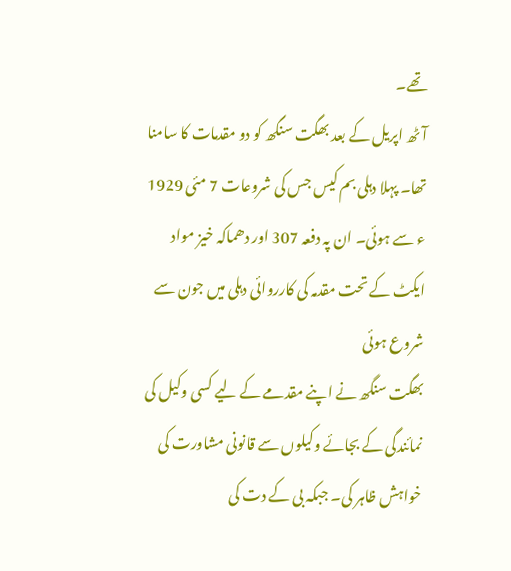تھے۔
آٹھ اپریل کے بعد بھگت سنگھ کو دو مقدمات کا سامنا تھا۔ پہلا دہلی بم کیس جس کی شروعات 7 مئی 1929 ء سے ہوئی۔ ان پہ دفعہ 307 اور دھماکہ خیز مواد ایکٹ کے تحت مقدمہ کی کارروائی دہلی میں جون سے شروع ہوئی
بھگت سنگھ نے اپنے مقدمے کے لیے کسی وکیل کی نمائندگی کے بجائے وکیلوں سے قانونی مشاورت کی خواہش ظاہر کی۔ جبکہ بی کے دت کی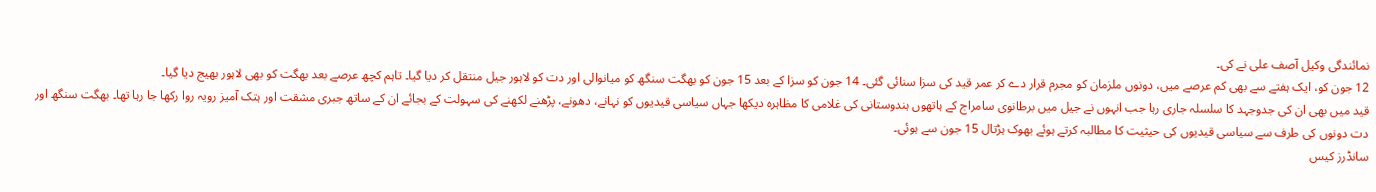نمائندگی وکیل آصف علی نے کی۔
12 جون کو، ایک ہفتے سے بھی کم عرصے میں، دونوں ملزمان کو مجرم قرار دے کر عمر قید کی سزا سنائی گئی۔ 14 جون کو سزا کے بعد 15 جون کو بھگت سنگھ کو میانوالی اور دت کو لاہور جیل منتقل کر دیا گیا۔ تاہم کچھ عرصے بعد بھگت کو بھی لاہور بھیج دیا گیا۔
قید میں بھی ان کی جدوجہد کا سلسلہ جاری رہا جب انہوں نے جیل میں برطانوی سامراج کے ہاتھوں ہندوستانی کی غلامی کا مظاہرہ دیکھا جہاں سیاسی قیدیوں کو نہانے، دھونے، پڑھنے لکھنے کی سہولت کے بجائے ان کے ساتھ جبری مشقت اور ہتک آمیز رویہ روا رکھا جا رہا تھا۔ بھگت سنگھ اور دت دونوں کی طرف سے سیاسی قیدیوں کی حیثیت کا مطالبہ کرتے ہوئے بھوک ہڑتال 15 جون سے ہوئی۔
سانڈرز کیس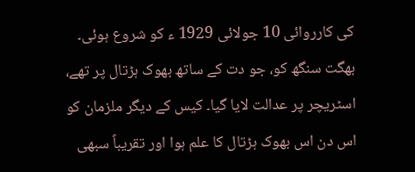کی کارروائی 10 جولائی 1929 ء کو شروع ہوئی۔ بھگت سنگھ کو، جو دت کے ساتھ بھوک ہڑتال پر تھے، اسٹریچر پر عدالت لایا گیا۔ کیس کے دیگر ملزمان کو اس دن اس بھوک ہڑتال کا علم ہوا اور تقریباً سبھی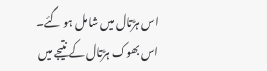اس ہڑتال میں شامل ہو گئے۔ اس بھوک ہڑتال کے نتیجے میں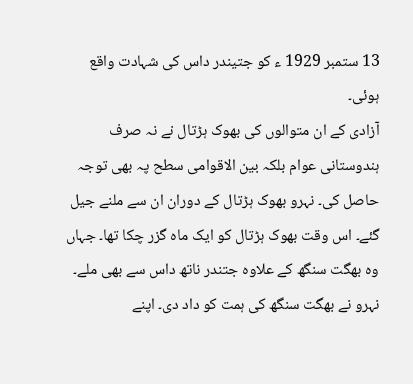13 ستمبر 1929 ء کو جتیندر داس کی شہادت واقع ہوئی۔
آزادی کے ان متوالوں کی بھوک ہڑتال نے نہ صرف ہندوستانی عوام بلکہ بین الاقوامی سطح پہ بھی توجہ حاصل کی۔ نہرو بھوک ہڑتال کے دوران ان سے ملنے جیل گئے۔ اس وقت بھوک ہڑتال کو ایک ماہ گزر چکا تھا۔ جہاں وہ بھگت سنگھ کے علاوہ جتندر ناتھ داس سے بھی ملے۔ نہرو نے بھگت سنگھ کی ہمت کو داد دی۔ اپنے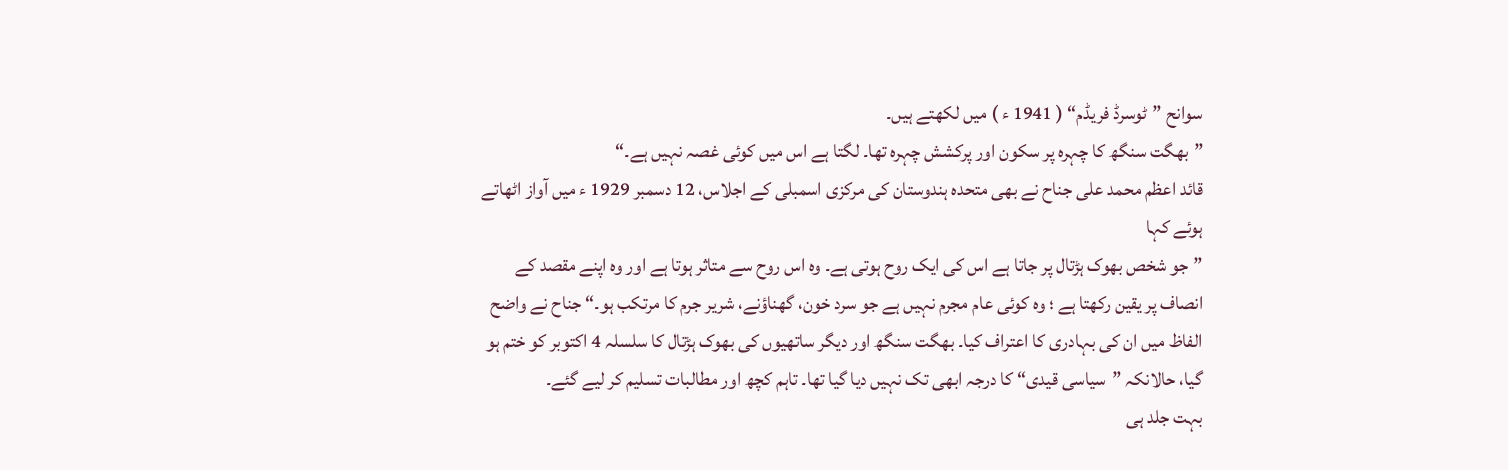سوانح ”ٹوسرڈ فریڈم“ ( 1941 ء ) میں لکھتے ہیں۔
”بھگت سنگھ کا چہرہ پر سکون اور پرکشش چہرہ تھا۔ لگتا ہے اس میں کوئی غصہ نہیں ہے۔“
قائد اعظم محمد علی جناح نے بھی متحدہ ہندوستان کی مرکزی اسمبلی کے اجلاس، 12 دسمبر 1929 ء میں آواز اٹھاتے ہوئے کہا
”جو شخص بھوک ہڑتال پر جاتا ہے اس کی ایک روح ہوتی ہے۔ وہ اس روح سے متاثر ہوتا ہے اور وہ اپنے مقصد کے انصاف پر یقین رکھتا ہے ؛ وہ کوئی عام مجرم نہیں ہے جو سرد خون، گھناؤنے، شریر جرم کا مرتکب ہو۔“ جناح نے واضح الفاظ میں ان کی بہادری کا اعتراف کیا۔ بھگت سنگھ اور دیگر ساتھیوں کی بھوک ہڑتال کا سلسلہ 4 اکتوبر کو ختم ہو گیا، حالانکہ ”سیاسی قیدی“ کا درجہ ابھی تک نہیں دیا گیا تھا۔ تاہم کچھ اور مطالبات تسلیم کر لیے گئے۔
بہت جلد ہی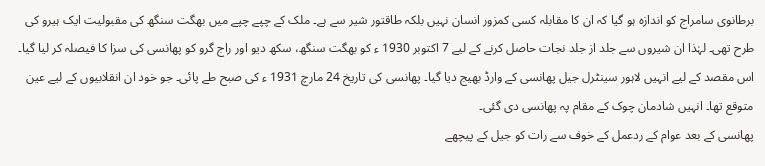برطانوی سامراج کو اندازہ ہو گیا کہ ان کا مقابلہ کسی کمزور انسان نہیں بلکہ طاقتور شیر سے ہے۔ ملک کے چپے چپے میں بھگت سنگھ کی مقبولیت ایک ہیرو کی طرح تھی۔ لہٰذا ان شیروں سے جلد از جلد نجات حاصل کرنے کے لیے 7 اکتوبر 1930 ء کو بھگت سنگھ، سکھ دیو اور راج گرو کو پھانسی کی سزا کا فیصلہ کر لیا گیا۔ اس مقصد کے لیے انہیں لاہور سینٹرل جیل پھانسی کے وارڈ بھیج دیا گیا۔ پھانسی کی تاریخ 24 مارچ 1931 ء کی صبح طے پائی۔ جو خود ان انقلابیوں کے لیے عین متوقع تھا۔ انہیں شادمان چوک کے مقام پہ پھانسی دی گئی۔
پھانسی کے بعد عوام کے ردعمل کے خوف سے رات کو جیل کے پیچھے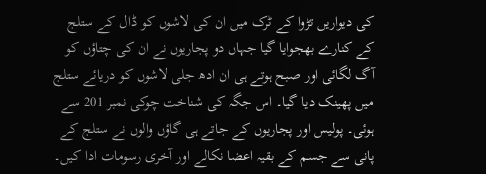کی دیواریں تڑوا کے ٹرک میں ان کی لاشوں کو ڈال کے ستلج کے کنارے بھجوایا گیا جہاں دو پجاریوں نے ان کی چتاؤں کو آگ لگائی اور صبح ہوتے ہی ان ادھ جلی لاشوں کو دریائے ستلج میں پھینک دیا گیا۔ اس جگہ کی شناخت چوکی نمبر 201 سے ہوئی۔ پولیس اور پجاریوں کے جاتے ہی گاؤں والوں نے ستلج کے پانی سے جسم کے بقیہ اعضا نکالے اور آخری رسومات ادا کیں۔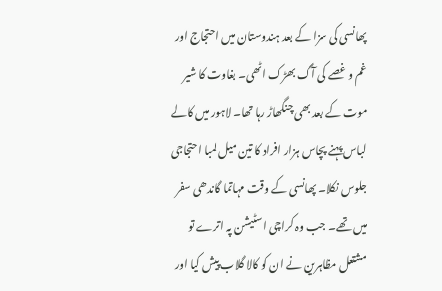پھانسی کی سزا کے بعد ہندوستان میں احتجاج اور غم و غصے کی آگ بھڑک اٹھی۔ بغاوت کا شیر موت کے بعد بھی چنگھاڑ رہا تھا۔ لاہور میں کالے لباس پہنے پچاس ہزار افراد کا تین میل لمبا احتجاجی جلوس نکلا۔ پھانسی کے وقت مہاتما گاندھی سفر میں تھے۔ جب وہ کراچی اسٹیشن پہ اترے تو مشتعل مظاہرین نے ان کو کالا گلاب پیش کیا اور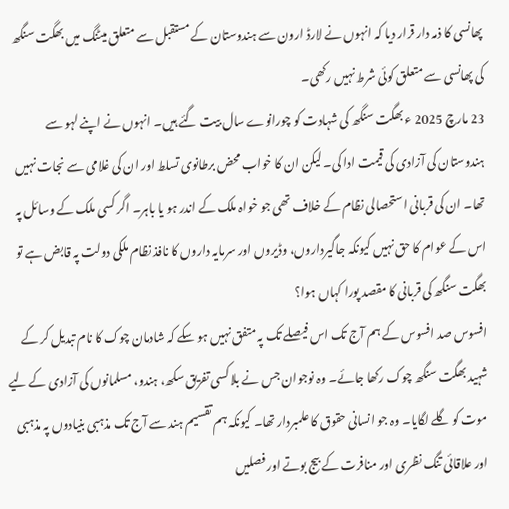پھانسی کا ذمہ دار قرار دیا کہ انہوں نے لارڈ ارون سے ہندوستان کے مستقبل سے متعلق میٹنگ میں بھگت سنگھ کی پھانسی سے متعلق کوئی شرط نہیں رکھی۔
23 مارچ 2025 ء بھگت سنگھ کی شہادت کو چورانوے سال بیت گئے ہیں۔ انہوں نے اپنے لہو سے ہندوستان کی آزادی کی قیمت ادا کی۔ لیکن ان کا خواب محض برطانوی تسلط اور ان کی غلامی سے نجات نہیں تھا۔ ان کی قربانی استحصالی نظام کے خلاف تھی جو خواہ ملک کے اندر ہو یا باہر۔ اگر کسی ملک کے وسائل پہ اس کے عوام کا حق نہیں کیونکہ جاگیرداروں، وڈیروں اور سرمایہ داروں کا نافذ نظام ملکی دولت پہ قابض ہے تو بھگت سنگھ کی قربانی کا مقصد پورا کہاں ہوا؟
افسوس صد افسوس کے ہم آج تک اس فیصلے تک پہ متفق نہیں ہو سکے کہ شادمان چوک کا نام تبدیل کر کے شہید بھگت سنگھ چوک رکھا جائے۔ وہ نوجوان جس نے بلا کسی تفریق سکھ، ہندو، مسلمانوں کی آزادی کے لیے موت کو گلے لگایا۔ وہ جو انسانی حقوق کا علمبردار تھا۔ کیونکہ ہم تقسیم ہند سے آج تک مذہبی بنیادوں پہ مذہبی اور علاقائی تنگ نظری اور منافرت کے بیج بوتے اور فصلیں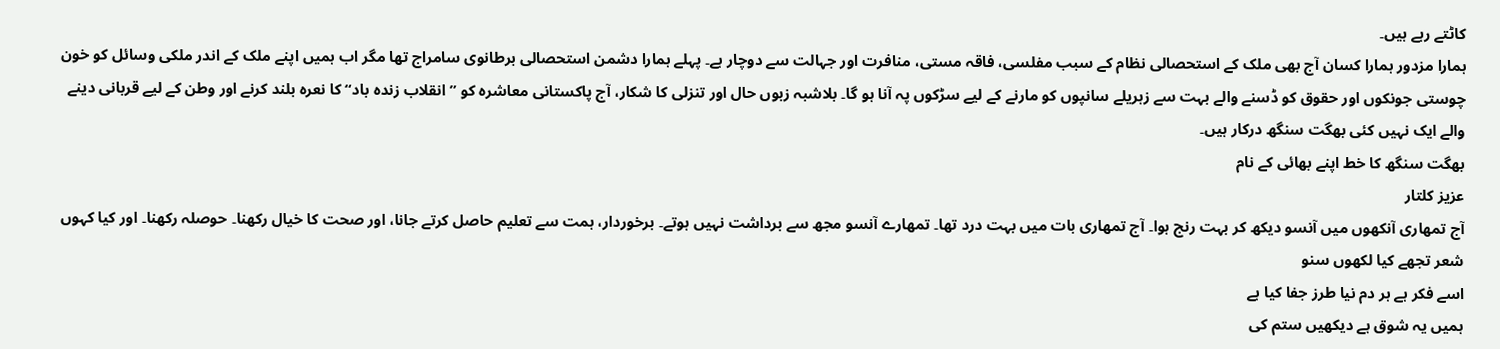کاٹتے رہے ہیں۔
ہمارا مزدور ہمارا کسان آج بھی ملک کے استحصالی نظام کے سبب مفلسی، فاقہ مستی، منافرت اور جہالت سے دوچار ہے۔ پہلے ہمارا دشمن استحصالی برطانوی سامراج تھا مگر اب ہمیں اپنے ملک کے اندر ملکی وسائل کو خون چوستی جونکوں اور حقوق کو ڈسنے والے بہت سے زہریلے سانپوں کو مارنے کے لیے سڑکوں پہ آنا ہو گا۔ بلاشبہ زبوں حال اور تنزلی کا شکار، آج پاکستانی معاشرہ کو ”انقلاب زندہ باد“ کا نعرہ بلند کرنے اور وطن کے لیے قربانی دینے والے ایک نہیں کئی بھگت سنگھ درکار ہیں۔
بھگت سنگھ کا خط اپنے بھائی کے نام
عزیز کلتار
آج تمھاری آنکھوں میں آنسو دیکھ کر بہت رنج ہوا۔ آج تمھاری بات میں بہت درد تھا۔ تمھارے آنسو مجھ سے برداشت نہیں ہوتے۔ برخوردار، ہمت سے تعلیم حاصل کرتے جانا، اور صحت کا خیال رکھنا۔ حوصلہ رکھنا۔ اور کیا کہوں شعر تجھے کیا لکھوں سنو
اسے فکر ہے ہر دم نیا طرز جفا کیا ہے
ہمیں یہ شوق ہے دیکھیں ستم کی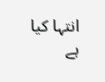انتہا کیا ہے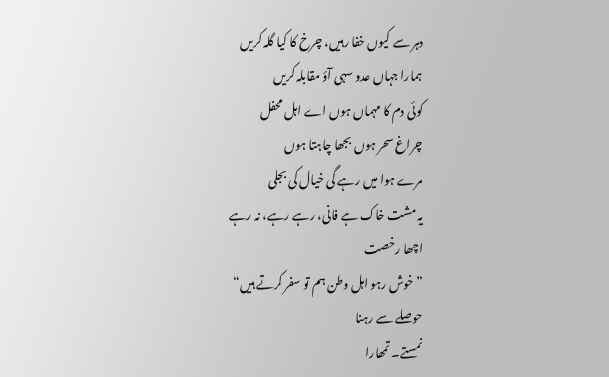دہر سے کیوں خفا رہیں، چرخ کا کیا گلہ کریں
ہمارا جہاں عدو سہی آؤ مقابلہ کریں
کوئی دم کا مہماں ہوں اے اہل محفل
چراغ سحر ہوں بجھا چاہتا ہوں
مرے ہوا میں رہے گی خیال کی بجلی
یہ مشت خاک ہے فانی، رہے رہے، نہ رہے
اچھا رخصت
”خوش رہو اہل وطن ہم تو سفر کرتے ہیں“
حوصلے سے رہنا
نمستے۔ تمھارا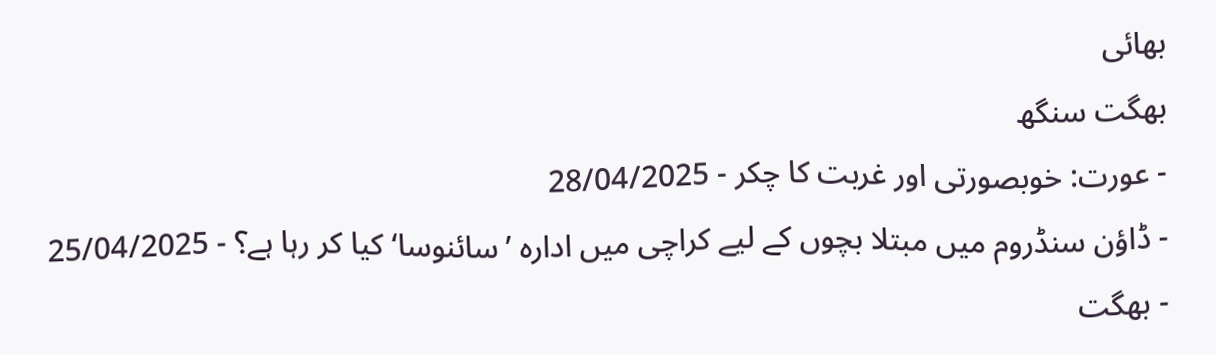بھائی
بھگت سنگھ
- عورت: خوبصورتی اور غربت کا چکر - 28/04/2025
- ڈاؤن سنڈروم میں مبتلا بچوں کے لیے کراچی میں ادارہ ’سائنوسا‘ کیا کر رہا ہے؟ - 25/04/2025
- بھگت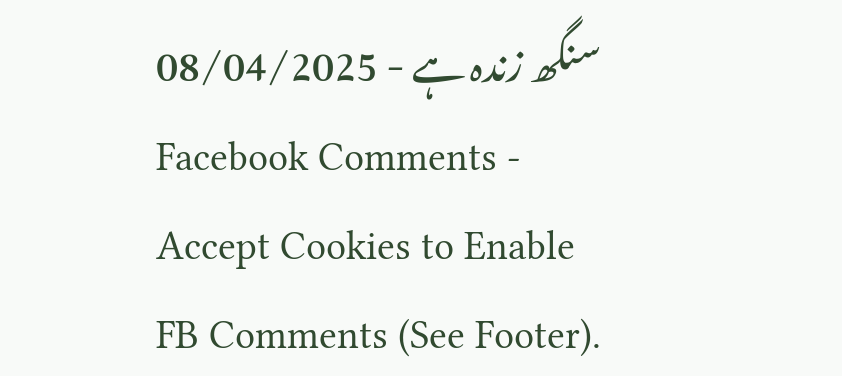سنگھ زندہ ہے - 08/04/2025
Facebook Comments - Accept Cookies to Enable FB Comments (See Footer).